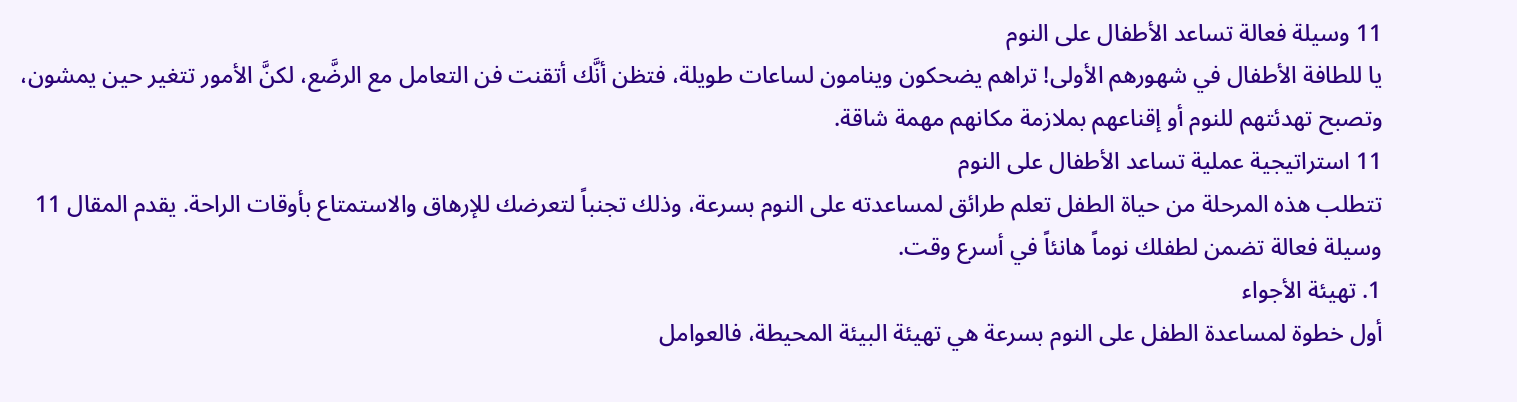11 وسيلة فعالة تساعد الأطفال على النوم
يا للطافة الأطفال في شهورهم الأولى! تراهم يضحكون وينامون لساعات طويلة، فتظن أنَّك أتقنت فن التعامل مع الرضَّع، لكنَّ الأمور تتغير حين يمشون، وتصبح تهدئتهم للنوم أو إقناعهم بملازمة مكانهم مهمة شاقة.
11 استراتيجية عملية تساعد الأطفال على النوم
تتطلب هذه المرحلة من حياة الطفل تعلم طرائق لمساعدته على النوم بسرعة، وذلك تجنباً لتعرضك للإرهاق والاستمتاع بأوقات الراحة. يقدم المقال 11 وسيلة فعالة تضمن لطفلك نوماً هانئاً في أسرع وقت.
1. تهيئة الأجواء
أول خطوة لمساعدة الطفل على النوم بسرعة هي تهيئة البيئة المحيطة، فالعوامل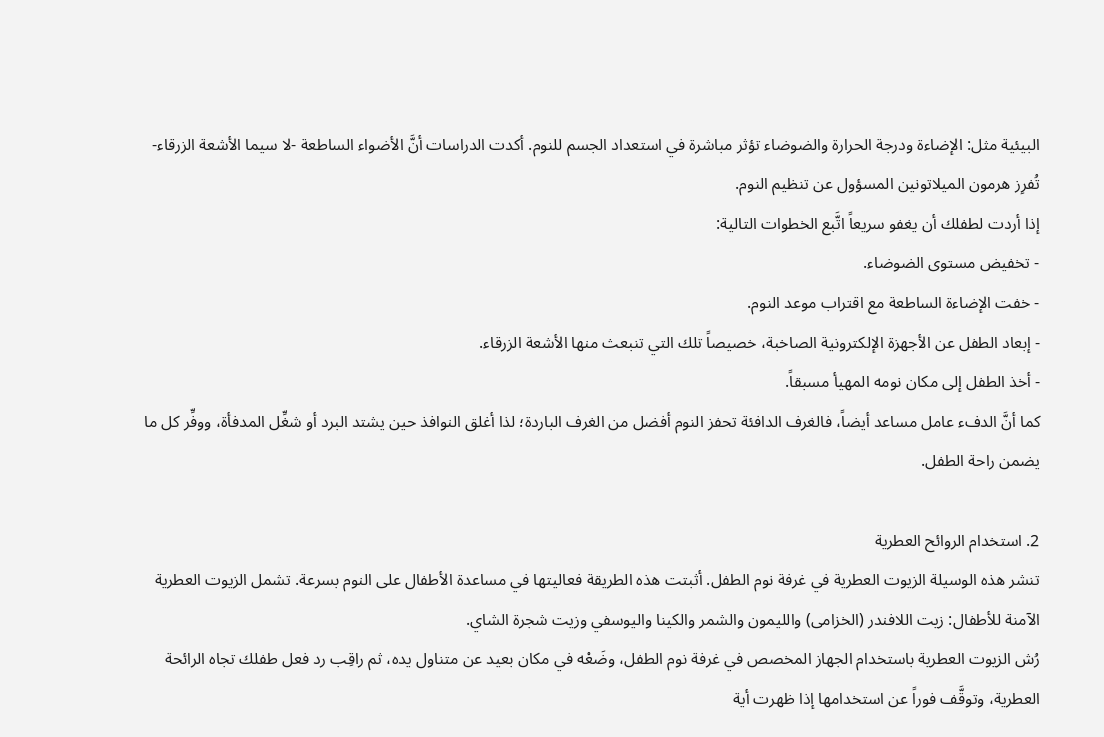البيئية مثل: الإضاءة ودرجة الحرارة والضوضاء تؤثر مباشرة في استعداد الجسم للنوم. أكدت الدراسات أنَّ الأضواء الساطعة -لا سيما الأشعة الزرقاء- تُفرِز هرمون الميلاتونين المسؤول عن تنظيم النوم.
إذا أردت لطفلك أن يغفو سريعاً اتَّبع الخطوات التالية:
- تخفيض مستوى الضوضاء.
- خفت الإضاءة الساطعة مع اقتراب موعد النوم.
- إبعاد الطفل عن الأجهزة الإلكترونية الصاخبة، خصيصاً تلك التي تنبعث منها الأشعة الزرقاء.
- أخذ الطفل إلى مكان نومه المهيأ مسبقاً.
كما أنَّ الدفء عامل مساعد أيضاً، فالغرف الدافئة تحفز النوم أفضل من الغرف الباردة؛ لذا أغلق النوافذ حين يشتد البرد أو شغِّل المدفأة، ووفِّر كل ما يضمن راحة الطفل.

2. استخدام الروائح العطرية
تنشر هذه الوسيلة الزيوت العطرية في غرفة نوم الطفل. أثبتت هذه الطريقة فعاليتها في مساعدة الأطفال على النوم بسرعة. تشمل الزيوت العطرية الآمنة للأطفال: زيت اللافندر (الخزامى) والليمون والشمر والكينا واليوسفي وزيت شجرة الشاي.
رُش الزيوت العطرية باستخدام الجهاز المخصص في غرفة نوم الطفل، وضَعْه في مكان بعيد عن متناول يده، ثم راقِب رد فعل طفلك تجاه الرائحة العطرية، وتوقَّف فوراً عن استخدامها إذا ظهرت أية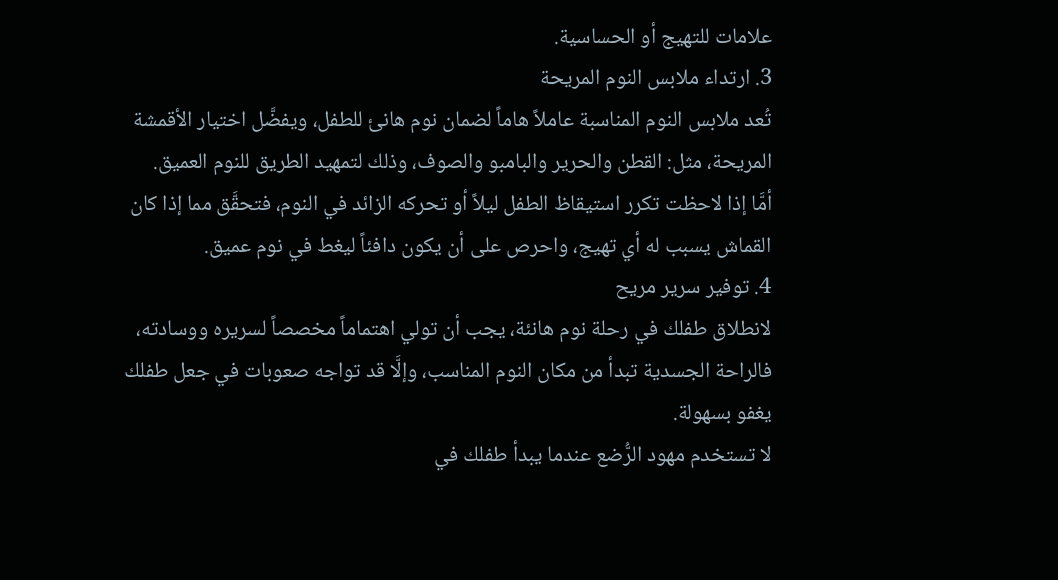علامات للتهيج أو الحساسية.
3. ارتداء ملابس النوم المريحة
تُعد ملابس النوم المناسبة عاملاً هاماً لضمان نوم هانئ للطفل، ويفضَّل اختيار الأقمشة المريحة، مثل: القطن والحرير والبامبو والصوف، وذلك لتمهيد الطريق للنوم العميق.
أمَّا إذا لاحظت تكرر استيقاظ الطفل ليلاً أو تحركه الزائد في النوم، فتحقَّق مما إذا كان القماش يسبب له أي تهيج، واحرص على أن يكون دافئاً ليغط في نوم عميق.
4. توفير سرير مريح
لانطلاق طفلك في رحلة نوم هانئة، يجب أن تولي اهتماماً مخصصاً لسريره ووسادته، فالراحة الجسدية تبدأ من مكان النوم المناسب، وإلَّا قد تواجه صعوبات في جعل طفلك يغفو بسهولة.
لا تستخدم مهود الرُّضع عندما يبدأ طفلك في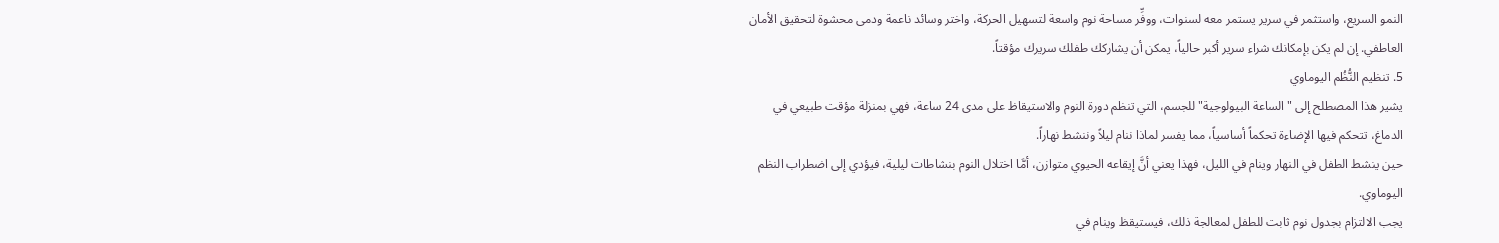النمو السريع، واستثمر في سرير يستمر معه لسنوات، ووفِّر مساحة نوم واسعة لتسهيل الحركة، واختر وسائد ناعمة ودمى محشوة لتحقيق الأمان العاطفي. إن لم يكن بإمكانك شراء سرير أكبر حالياً، يمكن أن يشاركك طفلك سريرك مؤقتاً.
5. تنظيم النُّظُم اليوماوي
يشير هذا المصطلح إلى "الساعة البيولوجية" للجسم، التي تنظم دورة النوم والاستيقاظ على مدى 24 ساعة، فهي بمنزلة مؤقت طبيعي في الدماغ، تتحكم فيها الإضاءة تحكماً أساسياً، مما يفسر لماذا ننام ليلاً وننشط نهاراً.
حين ينشط الطفل في النهار وينام في الليل، فهذا يعني أنَّ إيقاعه الحيوي متوازن، أمَّا اختلال النوم بنشاطات ليلية، فيؤدي إلى اضطراب النظم اليوماوي.
يجب الالتزام بجدول نوم ثابت للطفل لمعالجة ذلك، فيستيقظ وينام في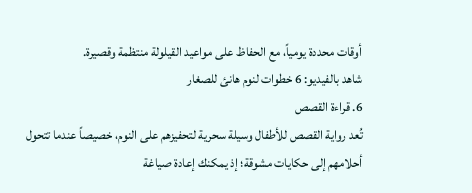أوقات محددة يومياً، مع الحفاظ على مواعيد القيلولة منتظمة وقصيرة.
شاهد بالفيديو: 6 خطوات لنوم هانئ للصغار
6. قراءة القصص
تُعد رواية القصص للأطفال وسيلة سحرية لتحفيزهم على النوم، خصيصاً عندما تتحول أحلامهم إلى حكايات مشوقة؛ إذ يمكنك إعادة صياغة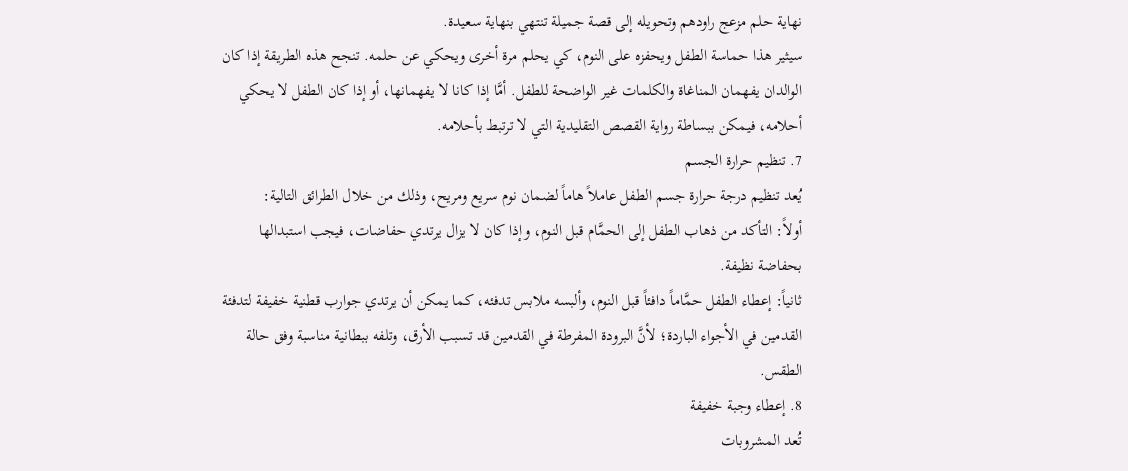نهاية حلم مزعج راودهم وتحويله إلى قصة جميلة تنتهي بنهاية سعيدة.
سيثير هذا حماسة الطفل ويحفزه على النوم، كي يحلم مرة أخرى ويحكي عن حلمه. تنجح هذه الطريقة إذا كان الوالدان يفهمان المناغاة والكلمات غير الواضحة للطفل. أمَّا إذا كانا لا يفهمانها، أو إذا كان الطفل لا يحكي أحلامه، فيمكن ببساطة رواية القصص التقليدية التي لا ترتبط بأحلامه.
7. تنظيم حرارة الجسم
يُعد تنظيم درجة حرارة جسم الطفل عاملاً هاماً لضمان نوم سريع ومريح، وذلك من خلال الطرائق التالية:
أولاً: التأكد من ذهاب الطفل إلى الحمَّام قبل النوم، وإذا كان لا يزال يرتدي حفاضات، فيجب استبدالها بحفاضة نظيفة.
ثانياً: إعطاء الطفل حمَّاماً دافئاً قبل النوم، وألبسه ملابس تدفئه، كما يمكن أن يرتدي جوارب قطنية خفيفة لتدفئة القدمين في الأجواء الباردة؛ لأنَّ البرودة المفرطة في القدمين قد تسبب الأرق، وتلفه ببطانية مناسبة وفق حالة الطقس.
8. إعطاء وجبة خفيفة
تُعد المشروبات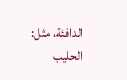الدافئة، مثل: الحليب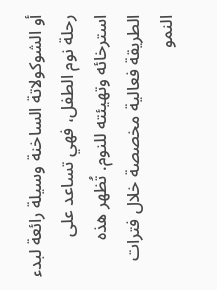أو الشوكولاتة الساخنة وسيلة رائعة لبدء رحلة نوم الطفل، فهي تساعد على استرخائه وتهيئته للنوم. تُظهر هذه الطريقة فعالية مخصصة خلال فترات النمو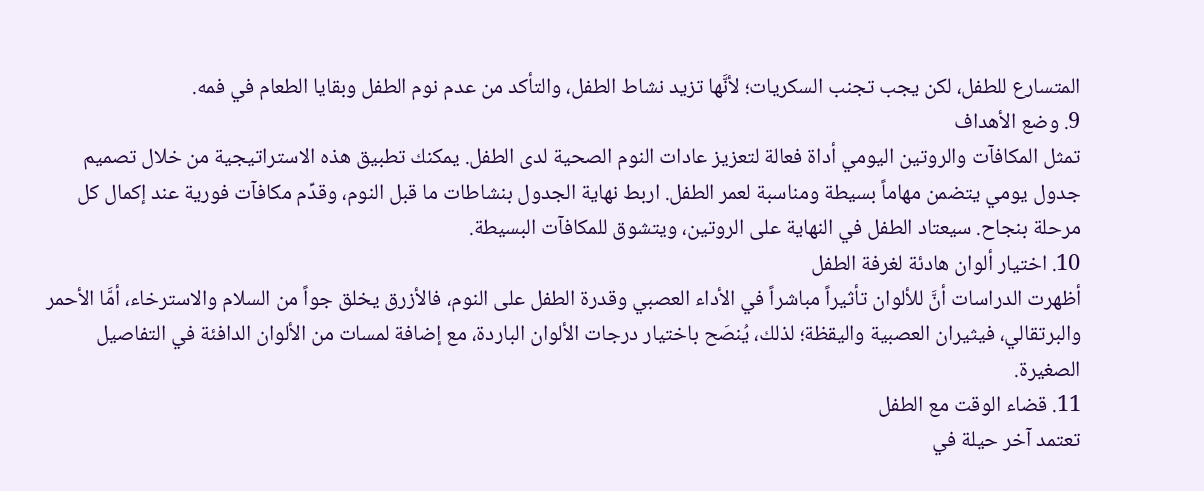المتسارع للطفل، لكن يجب تجنب السكريات؛ لأنَّها تزيد نشاط الطفل، والتأكد من عدم نوم الطفل وبقايا الطعام في فمه.
9. وضع الأهداف
تمثل المكافآت والروتين اليومي أداة فعالة لتعزيز عادات النوم الصحية لدى الطفل. يمكنك تطبيق هذه الاستراتيجية من خلال تصميم جدول يومي يتضمن مهاماً بسيطة ومناسبة لعمر الطفل. اربط نهاية الجدول بنشاطات ما قبل النوم، وقدِّم مكافآت فورية عند إكمال كل مرحلة بنجاح. سيعتاد الطفل في النهاية على الروتين، ويتشوق للمكافآت البسيطة.
10. اختيار ألوان هادئة لغرفة الطفل
أظهرت الدراسات أنَّ للألوان تأثيراً مباشراً في الأداء العصبي وقدرة الطفل على النوم، فالأزرق يخلق جواً من السلام والاسترخاء، أمَّا الأحمر والبرتقالي، فيثيران العصبية واليقظة؛ لذلك، يُنصَح باختيار درجات الألوان الباردة، مع إضافة لمسات من الألوان الدافئة في التفاصيل الصغيرة.
11. قضاء الوقت مع الطفل
تعتمد آخر حيلة في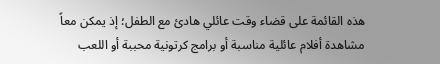هذه القائمة على قضاء وقت عائلي هادئ مع الطفل؛ إذ يمكن معاً مشاهدة أفلام عائلية مناسبة أو برامج كرتونية محببة أو اللعب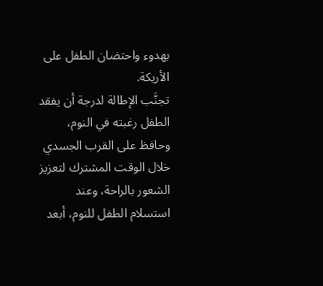بهدوء واحتضان الطفل على الأريكة.
تجنَّب الإطالة لدرجة أن يفقد الطفل رغبته في النوم، وحافظ على القرب الجسدي خلال الوقت المشترك لتعزيز الشعور بالراحة، وعند استسلام الطفل للنوم، أبعد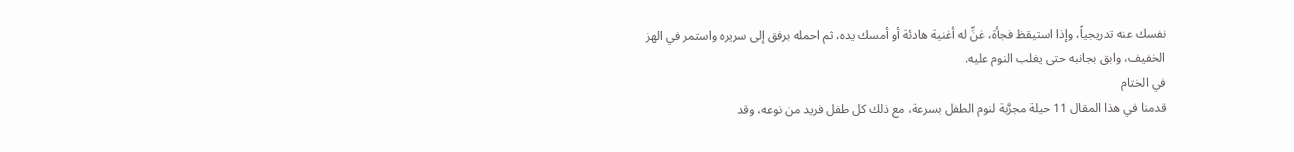نفسك عنه تدريجياً، وإذا استيقظ فجأة، غنِّ له أغنية هادئة أو أمسك يده، ثم احمله برفق إلى سريره واستمر في الهز الخفيف، وابق بجانبه حتى يغلب النوم عليه.
في الختام
قدمنا في هذا المقال 11 حيلة مجرَّبة لنوم الطفل بسرعة، مع ذلك كل طفل فريد من نوعه، وقد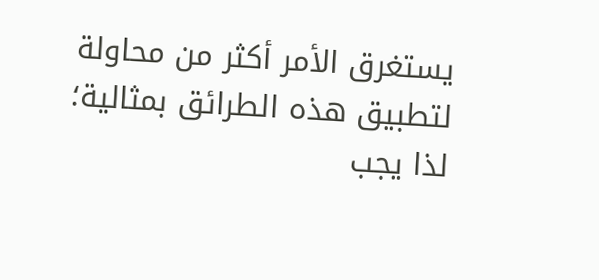يستغرق الأمر أكثر من محاولة لتطبيق هذه الطرائق بمثالية؛ لذا يجب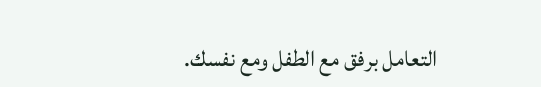التعامل برفق مع الطفل ومع نفسك.